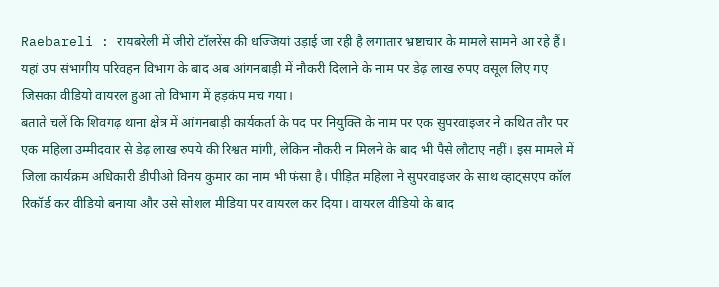Raebareli : रायबरेली में जीरो टॉलरेंस की धज्जियां उड़ाई जा रही है लगातार भ्रष्टाचार के मामले सामने आ रहे हैं। यहां उप संभागीय परिवहन विभाग के बाद अब आंगनबाड़ी में नौकरी दिलाने के नाम पर डेढ़ लाख रुपए वसूल लिए गए जिसका वीडियो वायरल हुआ तो विभाग में हड़कंप मच गया।
बताते चलें कि शिवगढ़ थाना क्षेत्र में आंगनबाड़ी कार्यकर्ता के पद पर नियुक्ति के नाम पर एक सुपरवाइजर ने कथित तौर पर एक महिला उम्मीदवार से डेढ़ लाख रुपये की रिश्वत मांगी, लेकिन नौकरी न मिलने के बाद भी पैसे लौटाए नहीं। इस मामले में जिला कार्यक्रम अधिकारी डीपीओ विनय कुमार का नाम भी फंसा है। पीड़ित महिला ने सुपरवाइजर के साथ व्हाट्सएप कॉल रिकॉर्ड कर वीडियो बनाया और उसे सोशल मीडिया पर वायरल कर दिया। वायरल वीडियो के बाद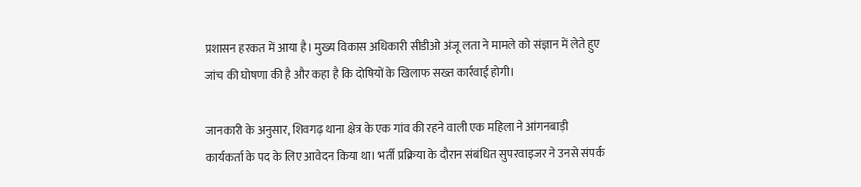प्रशासन हरकत में आया है। मुख्य विकास अधिकारी सीडीओ अंजू लता ने मामले को संज्ञान में लेते हुए जांच की घोषणा की है और कहा है कि दोषियों के खिलाफ सख्त कार्रवाई होगी।

जानकारी के अनुसार, शिवगढ़ थाना क्षेत्र के एक गांव की रहने वाली एक महिला ने आंगनबाड़ी कार्यकर्ता के पद के लिए आवेदन किया था। भर्ती प्रक्रिया के दौरान संबंधित सुपरवाइजर ने उनसे संपर्क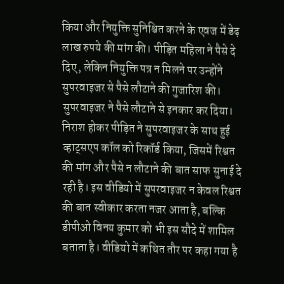किया और नियुक्ति सुनिश्चित करने के एवज में डेढ़ लाख रुपये की मांग की। पीड़ित महिला ने पैसे दे दिए, लेकिन नियुक्ति पत्र न मिलने पर उन्होंने सुपरवाइजर से पैसे लौटाने की गुजारिश की। सुपरवाइजर ने पैसे लौटाने से इनकार कर दिया। निराश होकर पीड़ित ने सुपरवाइजर के साथ हुई व्हाट्सएप कॉल को रिकॉर्ड किया, जिसमें रिश्वत की मांग और पैसे न लौटाने की बात साफ सुनाई दे रही है। इस वीडियो में सुपरवाइजर न केवल रिश्वत की बात स्वीकार करता नजर आता है, बल्कि डीपीओ विनय कुमार को भी इस सौदे में शामिल बताता है। वीडियो में कथित तौर पर कहा गया है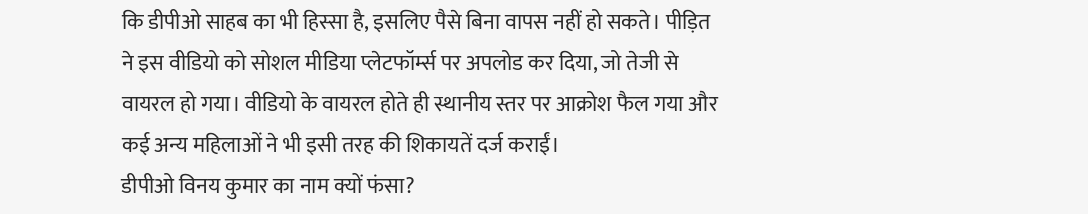कि डीपीओ साहब का भी हिस्सा है, इसलिए पैसे बिना वापस नहीं हो सकते। पीड़ित ने इस वीडियो को सोशल मीडिया प्लेटफॉर्म्स पर अपलोड कर दिया, जो तेजी से वायरल हो गया। वीडियो के वायरल होते ही स्थानीय स्तर पर आक्रोश फैल गया और कई अन्य महिलाओं ने भी इसी तरह की शिकायतें दर्ज कराईं।
डीपीओ विनय कुमार का नाम क्यों फंसा?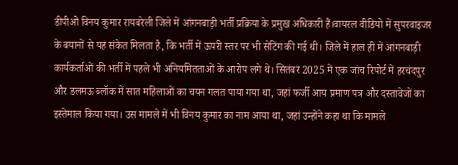डीपीओ विनय कुमार रायबरेली जिले में आंगनबाड़ी भर्ती प्रक्रिया के प्रमुख अधिकारी हैं।वायरल वीडियो में सुपरवाइजर के बयानों से यह संकेत मिलता है, कि भर्ती में ऊपरी स्तर पर भी सेटिंग की गई थी। जिले में हाल ही में आंगनबाड़ी कार्यकर्ताओं की भर्ती में पहले भी अनियमितताओं के आरोप लगे थे। सितंबर 2025 में एक जांच रिपोर्ट में हरचंदपुर और डलमऊ ब्लॉक में सात महिलाओं का चयन गलत पाया गया था, जहां फर्जी आय प्रमाण पत्र और दस्तावेजों का इस्तेमाल किया गया। उस मामले में भी विनय कुमार का नाम आया था, जहां उन्होंने कहा था कि मामले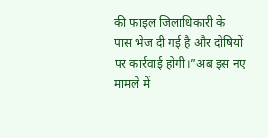की फाइल जिलाधिकारी के पास भेज दी गई है और दोषियों पर कार्रवाई होगी।”अब इस नए मामले में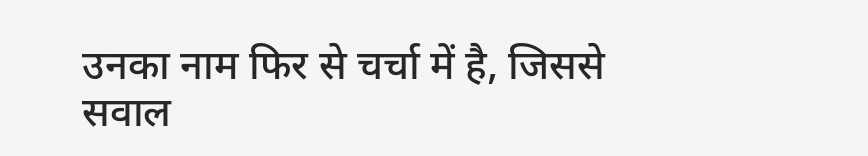उनका नाम फिर से चर्चा में है, जिससे सवाल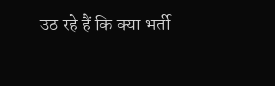उठ रहे हैं कि क्या भर्ती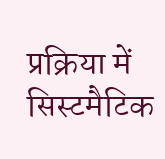प्रक्रिया में सिस्टमैटिक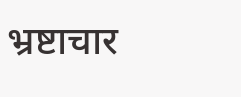भ्रष्टाचार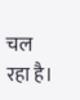चल रहा है।